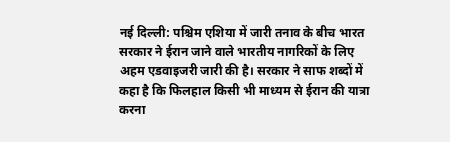नई दिल्ली: पश्चिम एशिया में जारी तनाव के बीच भारत सरकार ने ईरान जाने वाले भारतीय नागरिकों के लिए अहम एडवाइजरी जारी की है। सरकार ने साफ शब्दों में कहा है कि फिलहाल किसी भी माध्यम से ईरान की यात्रा करना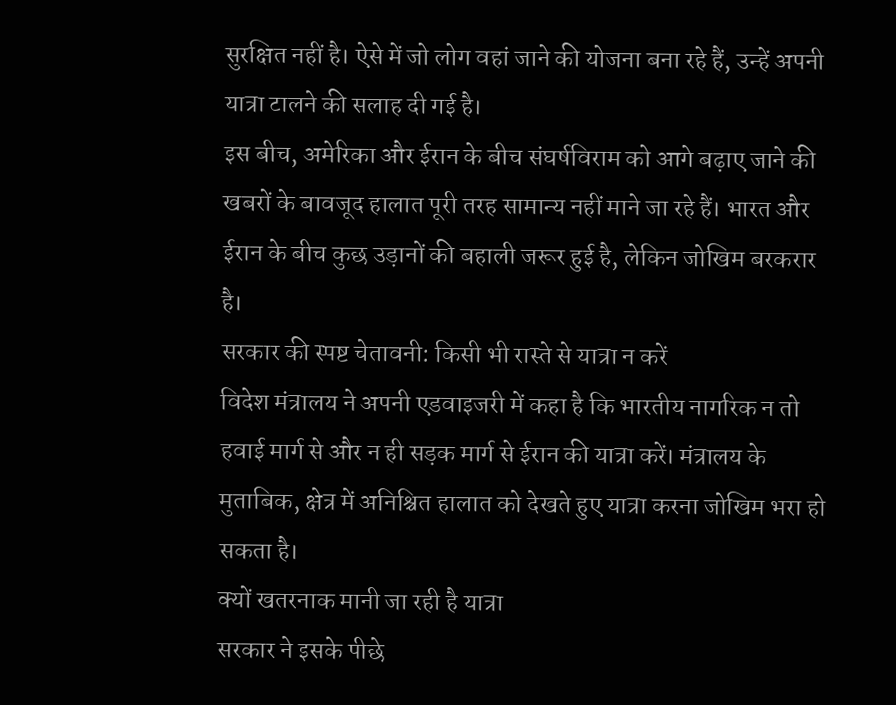सुरक्षित नहीं है। ऐसे में जो लोग वहां जाने की योजना बना रहे हैं, उन्हें अपनी यात्रा टालने की सलाह दी गई है।
इस बीच, अमेरिका और ईरान के बीच संघर्षविराम को आगे बढ़ाए जाने की खबरों के बावजूद हालात पूरी तरह सामान्य नहीं माने जा रहे हैं। भारत और ईरान के बीच कुछ उड़ानों की बहाली जरूर हुई है, लेकिन जोखिम बरकरार है।
सरकार की स्पष्ट चेतावनी: किसी भी रास्ते से यात्रा न करें
विदेश मंत्रालय ने अपनी एडवाइजरी में कहा है कि भारतीय नागरिक न तो हवाई मार्ग से और न ही सड़क मार्ग से ईरान की यात्रा करें। मंत्रालय के मुताबिक, क्षेत्र में अनिश्चित हालात को देखते हुए यात्रा करना जोखिम भरा हो सकता है।
क्यों खतरनाक मानी जा रही है यात्रा
सरकार ने इसके पीछे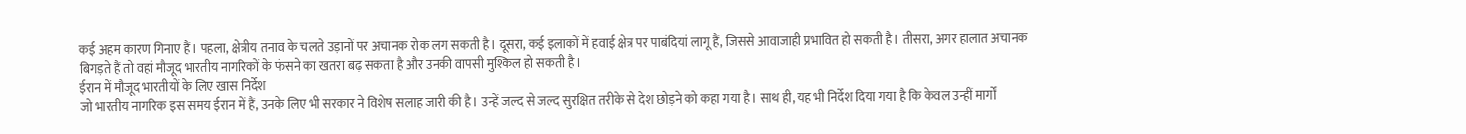कई अहम कारण गिनाए हैं। पहला, क्षेत्रीय तनाव के चलते उड़ानों पर अचानक रोक लग सकती है। दूसरा, कई इलाकों में हवाई क्षेत्र पर पाबंदियां लागू हैं, जिससे आवाजाही प्रभावित हो सकती है। तीसरा, अगर हालात अचानक बिगड़ते हैं तो वहां मौजूद भारतीय नागरिकों के फंसने का खतरा बढ़ सकता है और उनकी वापसी मुश्किल हो सकती है।
ईरान में मौजूद भारतीयों के लिए खास निर्देश
जो भारतीय नागरिक इस समय ईरान में हैं, उनके लिए भी सरकार ने विशेष सलाह जारी की है। उन्हें जल्द से जल्द सुरक्षित तरीके से देश छोड़ने को कहा गया है। साथ ही, यह भी निर्देश दिया गया है कि केवल उन्हीं मार्गों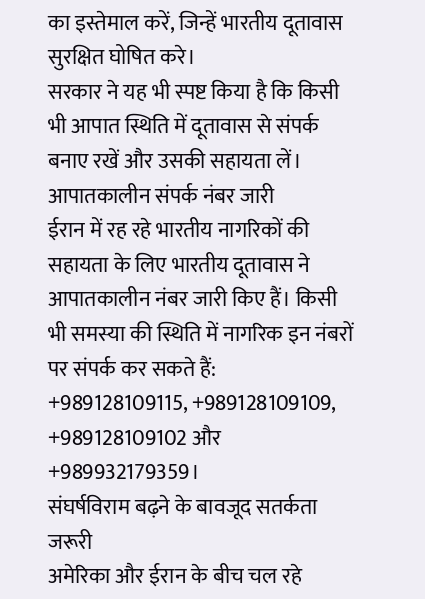का इस्तेमाल करें, जिन्हें भारतीय दूतावास सुरक्षित घोषित करे।
सरकार ने यह भी स्पष्ट किया है कि किसी भी आपात स्थिति में दूतावास से संपर्क बनाए रखें और उसकी सहायता लें।
आपातकालीन संपर्क नंबर जारी
ईरान में रह रहे भारतीय नागरिकों की सहायता के लिए भारतीय दूतावास ने आपातकालीन नंबर जारी किए हैं। किसी भी समस्या की स्थिति में नागरिक इन नंबरों पर संपर्क कर सकते हैं: +989128109115, +989128109109, +989128109102 और +989932179359।
संघर्षविराम बढ़ने के बावजूद सतर्कता जरूरी
अमेरिका और ईरान के बीच चल रहे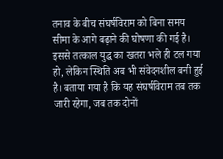तनाव के बीच संघर्षविराम को बिना समय सीमा के आगे बढ़ाने की घोषणा की गई है। इससे तत्काल युद्ध का खतरा भले ही टल गया हो, लेकिन स्थिति अब भी संवेदनशील बनी हुई है। बताया गया है कि यह संघर्षविराम तब तक जारी रहेगा, जब तक दोनों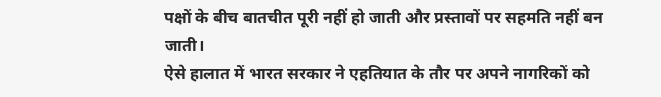पक्षों के बीच बातचीत पूरी नहीं हो जाती और प्रस्तावों पर सहमति नहीं बन जाती।
ऐसे हालात में भारत सरकार ने एहतियात के तौर पर अपने नागरिकों को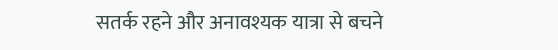सतर्क रहने और अनावश्यक यात्रा से बचने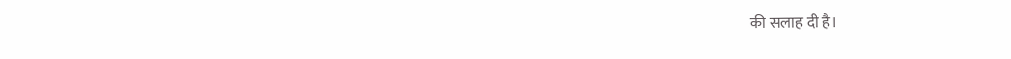की सलाह दी है।